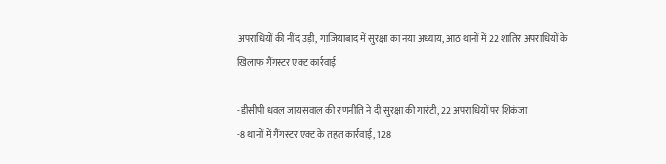अपराधियों की नींद उड़ी, गाजियाबाद में सुरक्षा का नया अध्याय, आठ थानों में 22 शातिर अपराधियों के खिलाफ गैंगस्टर एक्ट कार्रवाई

-डीसीपी धवल जायसवाल की रणनीति ने दी सुरक्षा की गारंटी, 22 अपराधियों पर शिकंजा
-8 थानों में गैंगस्टर एक्ट के तहत कार्रवाई, 128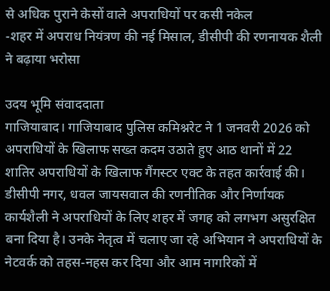से अधिक पुराने केसों वाले अपराधियों पर कसी नकेल
-शहर में अपराध नियंत्रण की नई मिसाल, डीसीपी की रणनायक शैली ने बढ़ाया भरोसा

उदय भूमि संवाददाता
गाजियाबाद। गाजियाबाद पुलिस कमिश्नरेट ने 1 जनवरी 2026 को अपराधियों के खिलाफ सख्त कदम उठाते हुए आठ थानों में 22 शातिर अपराधियों के खिलाफ गैंगस्टर एक्ट के तहत कार्रवाई की। डीसीपी नगर, धवल जायसवाल की रणनीतिक और निर्णायक कार्यशैली ने अपराधियों के लिए शहर में जगह को लगभग असुरक्षित बना दिया है। उनके नेतृत्व में चलाए जा रहे अभियान ने अपराधियों के नेटवर्क को तहस-नहस कर दिया और आम नागरिकों में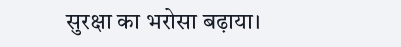सुरक्षा का भरोसा बढ़ाया।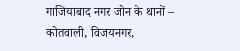गाजियाबाद नगर जोन के थानों – कोतवाली, विजयनगर,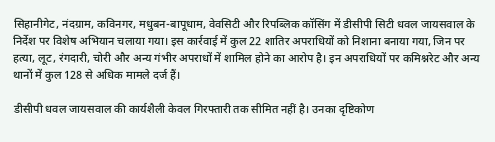सिहानीगेट, नंदग्राम, कविनगर, मधुबन-बापूधाम, वेवसिटी और रिपब्लिक कॉसिंग में डीसीपी सिटी धवल जायसवाल के निर्देश पर विशेष अभियान चलाया गया। इस कार्रवाई में कुल 22 शातिर अपराधियों को निशाना बनाया गया, जिन पर हत्या, लूट, रंगदारी, चोरी और अन्य गंभीर अपराधों में शामिल होने का आरोप है। इन अपराधियों पर कमिश्नरेट और अन्य थानों में कुल 128 से अधिक मामले दर्ज हैं।

डीसीपी धवल जायसवाल की कार्यशैली केवल गिरफ्तारी तक सीमित नहीं है। उनका दृष्टिकोण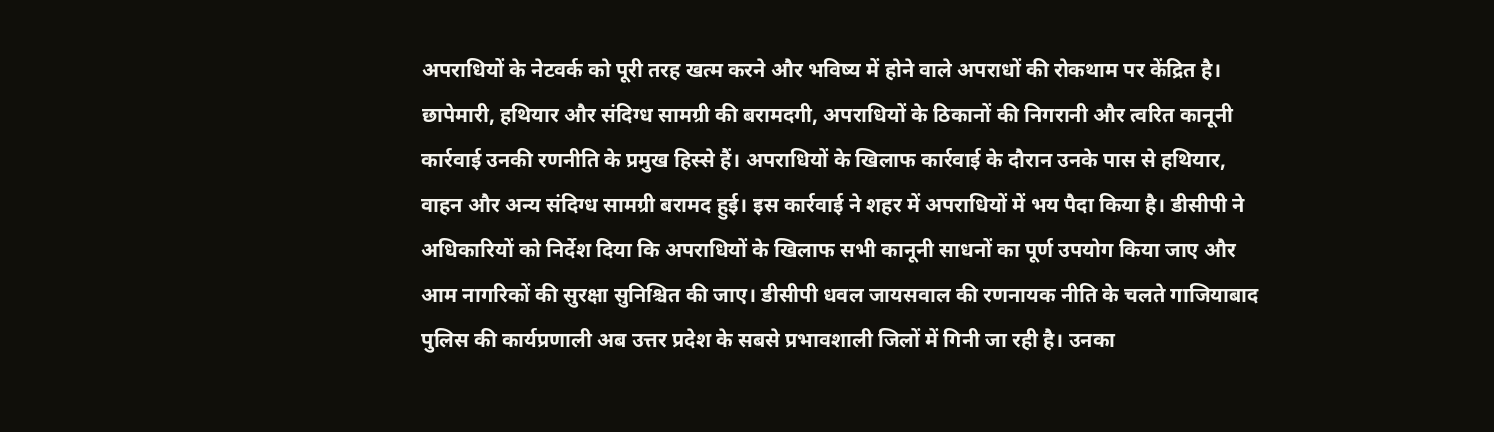अपराधियों के नेटवर्क को पूरी तरह खत्म करने और भविष्य में होने वाले अपराधों की रोकथाम पर केंद्रित है। छापेमारी, हथियार और संदिग्ध सामग्री की बरामदगी, अपराधियों के ठिकानों की निगरानी और त्वरित कानूनी कार्रवाई उनकी रणनीति के प्रमुख हिस्से हैं। अपराधियों के खिलाफ कार्रवाई के दौरान उनके पास से हथियार, वाहन और अन्य संदिग्ध सामग्री बरामद हुई। इस कार्रवाई ने शहर में अपराधियों में भय पैदा किया है। डीसीपी ने अधिकारियों को निर्देश दिया कि अपराधियों के खिलाफ सभी कानूनी साधनों का पूर्ण उपयोग किया जाए और आम नागरिकों की सुरक्षा सुनिश्चित की जाए। डीसीपी धवल जायसवाल की रणनायक नीति के चलते गाजियाबाद पुलिस की कार्यप्रणाली अब उत्तर प्रदेश के सबसे प्रभावशाली जिलों में गिनी जा रही है। उनका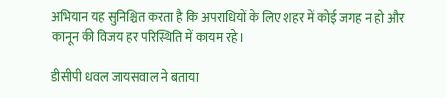अभियान यह सुनिश्चित करता है कि अपराधियों के लिए शहर में कोई जगह न हो और कानून की विजय हर परिस्थिति में कायम रहे।

डीसीपी धवल जायसवाल ने बताया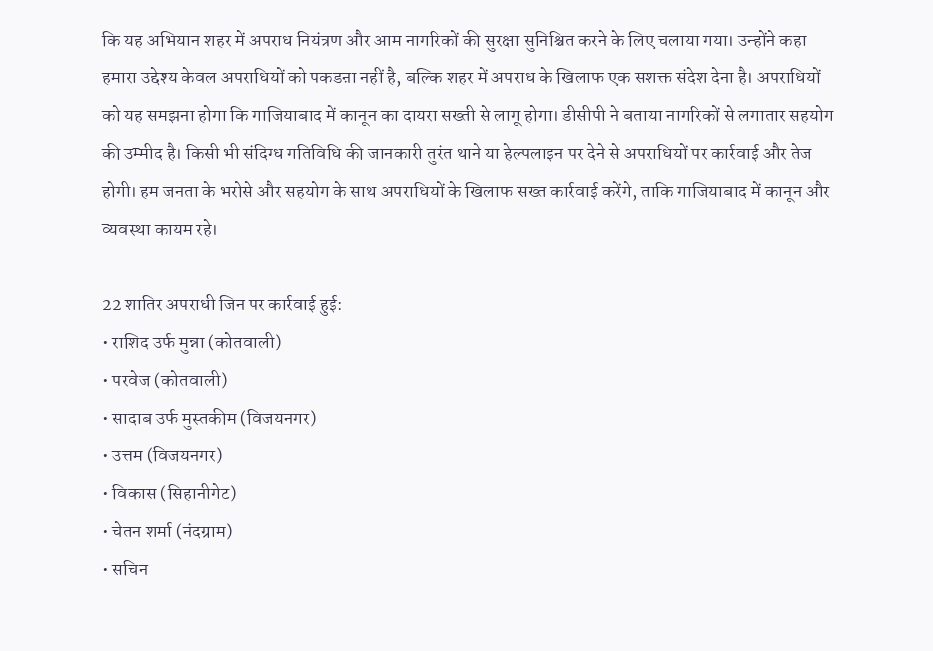कि यह अभियान शहर में अपराध नियंत्रण और आम नागरिकों की सुरक्षा सुनिश्चित करने के लिए चलाया गया। उन्होंने कहा हमारा उद्देश्य केवल अपराधियों को पकडऩा नहीं है, बल्कि शहर में अपराध के खिलाफ एक सशक्त संदेश देना है। अपराधियों को यह समझना होगा कि गाजियाबाद में कानून का दायरा सख्ती से लागू होगा। डीसीपी ने बताया नागरिकों से लगातार सहयोग की उम्मीद है। किसी भी संदिग्ध गतिविधि की जानकारी तुरंत थाने या हेल्पलाइन पर देने से अपराधियों पर कार्रवाई और तेज होगी। हम जनता के भरोसे और सहयोग के साथ अपराधियों के खिलाफ सख्त कार्रवाई करेंगे, ताकि गाजियाबाद में कानून और व्यवस्था कायम रहे।

22 शातिर अपराधी जिन पर कार्रवाई हुई:
• राशिद उर्फ मुन्ना (कोतवाली)
• परवेज (कोतवाली)
• सादाब उर्फ मुस्तकीम (विजयनगर)
• उत्तम (विजयनगर)
• विकास (सिहानीगेट)
• चेतन शर्मा (नंदग्राम)
• सचिन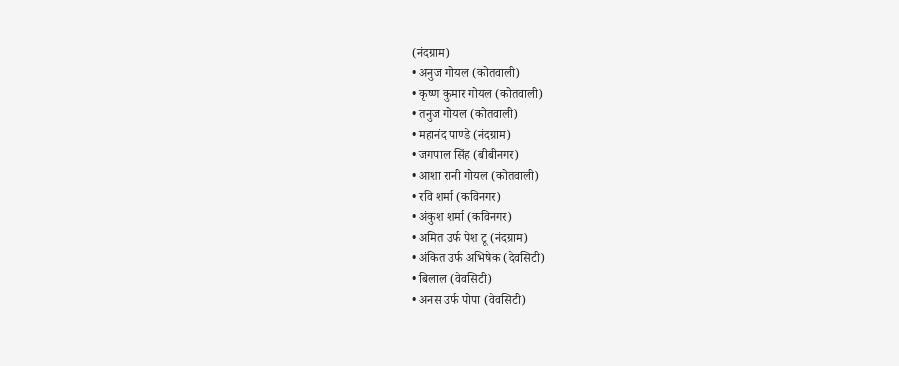(नंदग्राम)
• अनुज गोयल (कोतवाली)
• कृष्ण कुमार गोयल (कोतवाली)
• तनुज गोयल (कोतवाली)
• महानंद पाण्डे (नंदग्राम)
• जगपाल सिंह (बीबीनगर)
• आशा रानी गोयल (कोतवाली)
• रवि शर्मा (कविनगर)
• अंकुश शर्मा (कविनगर)
• अमित उर्फ पेश टू (नंदग्राम)
• अंकित उर्फ अभिषेक (देवसिटी)
• बिलाल (वेवसिटी)
• अनस उर्फ पोपा (वेवसिटी)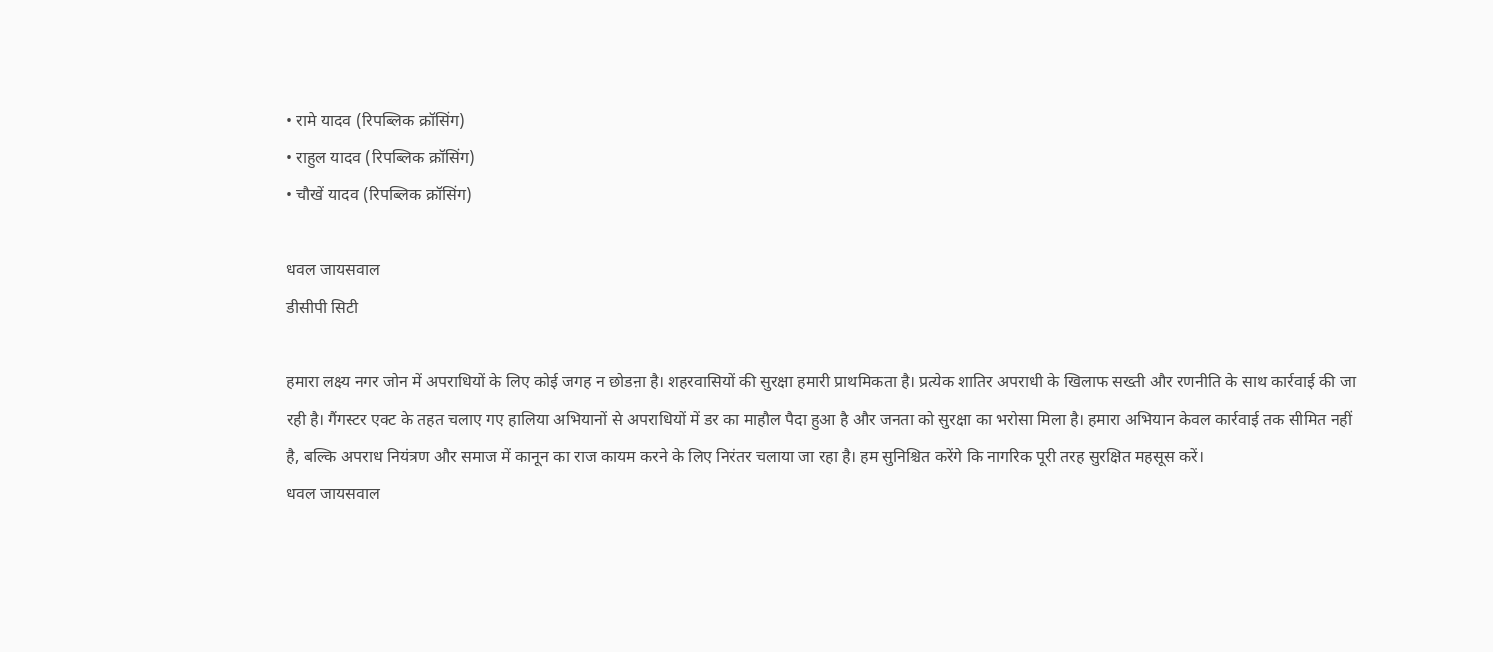• रामे यादव (रिपब्लिक क्रॉसिंग)
• राहुल यादव (रिपब्लिक क्रॉसिंग)
• चौखें यादव (रिपब्लिक क्रॉसिंग)

धवल जायसवाल
डीसीपी सिटी

हमारा लक्ष्य नगर जोन में अपराधियों के लिए कोई जगह न छोडऩा है। शहरवासियों की सुरक्षा हमारी प्राथमिकता है। प्रत्येक शातिर अपराधी के खिलाफ सख्ती और रणनीति के साथ कार्रवाई की जा रही है। गैंगस्टर एक्ट के तहत चलाए गए हालिया अभियानों से अपराधियों में डर का माहौल पैदा हुआ है और जनता को सुरक्षा का भरोसा मिला है। हमारा अभियान केवल कार्रवाई तक सीमित नहीं है, बल्कि अपराध नियंत्रण और समाज में कानून का राज कायम करने के लिए निरंतर चलाया जा रहा है। हम सुनिश्चित करेंगे कि नागरिक पूरी तरह सुरक्षित महसूस करें।
धवल जायसवाल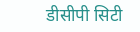डीसीपी सिटी